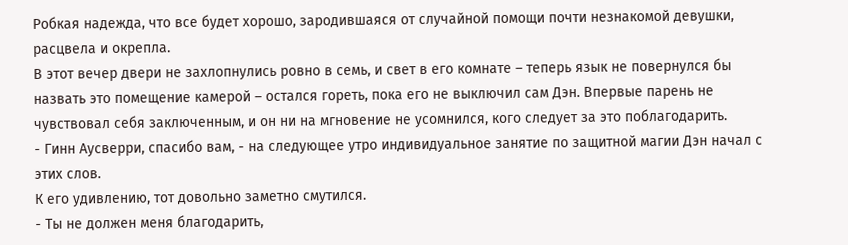Робкая надежда, что все будет хорошо, зародившаяся от случайной помощи почти незнакомой девушки, расцвела и окрепла.
В этот вечер двери не захлопнулись ровно в семь, и свет в его комнате – теперь язык не повернулся бы назвать это помещение камерой – остался гореть, пока его не выключил сам Дэн. Впервые парень не чувствовал себя заключенным, и он ни на мгновение не усомнился, кого следует за это поблагодарить.
- Гинн Аусверри, спасибо вам, - на следующее утро индивидуальное занятие по защитной магии Дэн начал с этих слов.
К его удивлению, тот довольно заметно смутился.
- Ты не должен меня благодарить,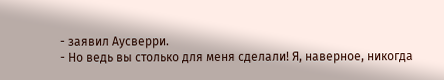- заявил Аусверри.
- Но ведь вы столько для меня сделали! Я, наверное, никогда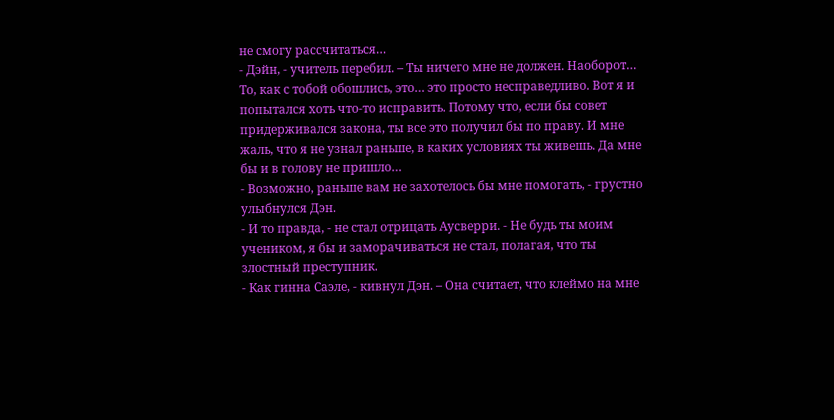не смогу рассчитаться…
- Дэйн, - учитель перебил. – Ты ничего мне не должен. Наоборот… То, как с тобой обошлись, это… это просто несправедливо. Вот я и попытался хоть что-то исправить. Потому что, если бы совет придерживался закона, ты все это получил бы по праву. И мне жаль, что я не узнал раньше, в каких условиях ты живешь. Да мне бы и в голову не пришло…
- Возможно, раньше вам не захотелось бы мне помогать, - грустно улыбнулся Дэн.
- И то правда, - не стал отрицать Аусверри. - Не будь ты моим учеником, я бы и заморачиваться не стал, полагая, что ты злостный преступник.
- Как гинна Саэле, - кивнул Дэн. – Она считает, что клеймо на мне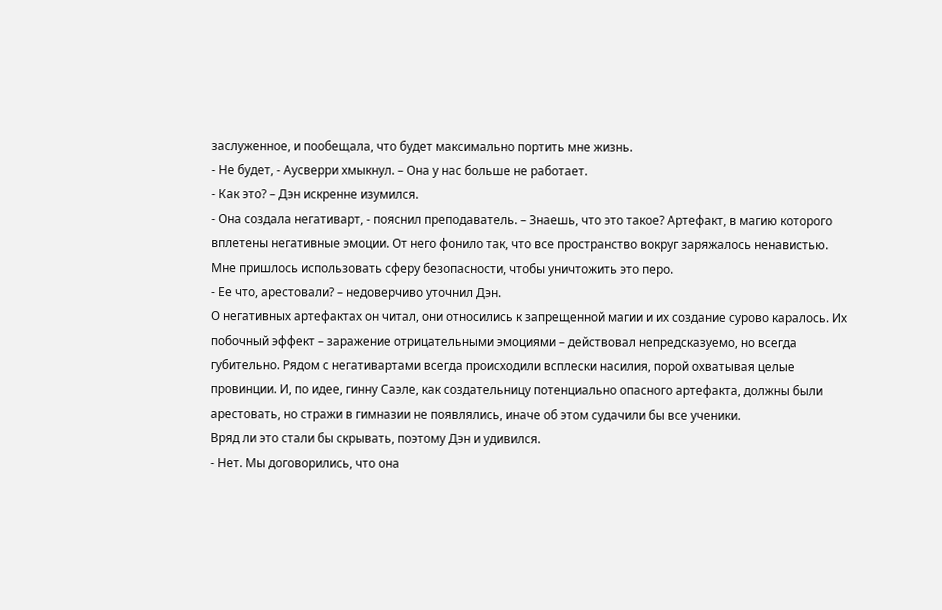заслуженное, и пообещала, что будет максимально портить мне жизнь.
- Не будет, - Аусверри хмыкнул. – Она у нас больше не работает.
- Как это? – Дэн искренне изумился.
- Она создала негативарт, - пояснил преподаватель. – Знаешь, что это такое? Артефакт, в магию которого вплетены негативные эмоции. От него фонило так, что все пространство вокруг заряжалось ненавистью. Мне пришлось использовать сферу безопасности, чтобы уничтожить это перо.
- Ее что, арестовали? – недоверчиво уточнил Дэн.
О негативных артефактах он читал, они относились к запрещенной магии и их создание сурово каралось. Их побочный эффект – заражение отрицательными эмоциями – действовал непредсказуемо, но всегда губительно. Рядом с негативартами всегда происходили всплески насилия, порой охватывая целые провинции. И, по идее, гинну Саэле, как создательницу потенциально опасного артефакта, должны были арестовать, но стражи в гимназии не появлялись, иначе об этом судачили бы все ученики.
Вряд ли это стали бы скрывать, поэтому Дэн и удивился.
- Нет. Мы договорились, что она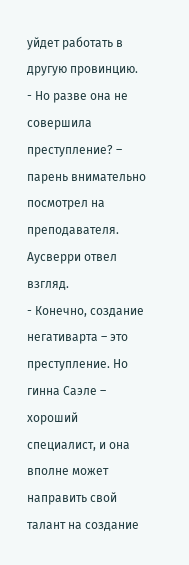уйдет работать в другую провинцию.
- Но разве она не совершила преступление? – парень внимательно посмотрел на преподавателя.
Аусверри отвел взгляд.
- Конечно, создание негативарта – это преступление. Но гинна Саэле – хороший специалист, и она вполне может направить свой талант на создание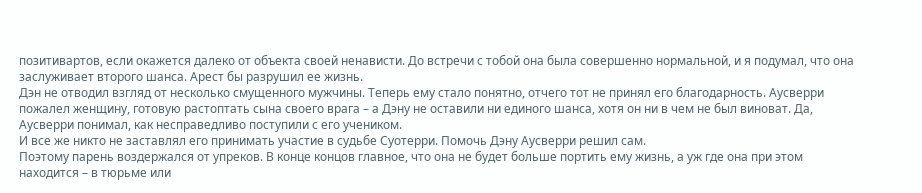позитивартов, если окажется далеко от объекта своей ненависти. До встречи с тобой она была совершенно нормальной, и я подумал, что она заслуживает второго шанса. Арест бы разрушил ее жизнь.
Дэн не отводил взгляд от несколько смущенного мужчины. Теперь ему стало понятно, отчего тот не принял его благодарность. Аусверри пожалел женщину, готовую растоптать сына своего врага – а Дэну не оставили ни единого шанса, хотя он ни в чем не был виноват. Да, Аусверри понимал, как несправедливо поступили с его учеником.
И все же никто не заставлял его принимать участие в судьбе Суотерри. Помочь Дэну Аусверри решил сам.
Поэтому парень воздержался от упреков. В конце концов главное, что она не будет больше портить ему жизнь, а уж где она при этом находится – в тюрьме или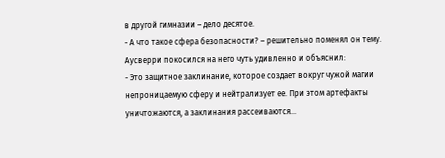в другой гимназии – дело десятое.
- А что такое сфера безопасности? – решительно поменял он тему.
Аусверри покосился на него чуть удивленно и объяснил:
- Это защитное заклинание, которое создает вокруг чужой магии непроницаемую сферу и нейтрализует ее. При этом артефакты уничтожаются, а заклинания рассеиваются…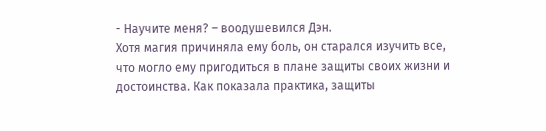- Научите меня? – воодушевился Дэн.
Хотя магия причиняла ему боль, он старался изучить все, что могло ему пригодиться в плане защиты своих жизни и достоинства. Как показала практика, защиты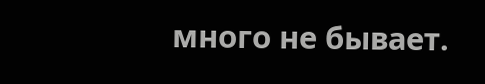много не бывает.